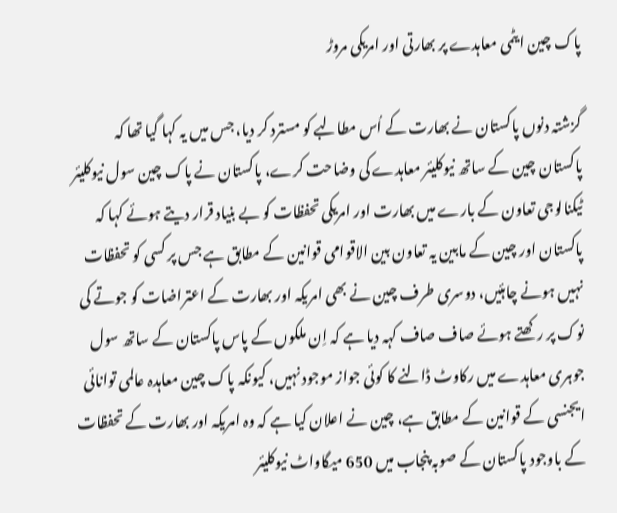پاک چین ایٹمی معاہدے پر بھارتی اور امریکی مروڑ

گزشتہ دنوں پاکستان نے بھارت کے اُس مطالبے کو مسترد کر دیا، جس میں یہ کہا گیا تھا کہ پاکستان چین کے ساتھ نیوکلیئر معاہدے کی وضاحت کرے، پاکستان نے پاک چین سول نیوکلیئر ٹیکنالوجی تعاون کے بارے میں بھارت اور امریکی تحفظات کو بے بنیاد قرار دیتے ہوئے کہا کہ پاکستان اور چین کے مابین یہ تعاون بین الاقوامی قوانین کے مطابق ہے جس پر کسی کو تحفظات نہیں ہونے چاہئیں، دوسری طرف چین نے بھی امریکہ اور بھارت کے اعتراضات کو جوتے کی نوک پر رکھتے ہوئے صاف صاف کہہ دیا ہے کہ اِن ملکوں کے پاس پاکستان کے ساتھ سول جوہری معاہدے میں رکاوٹ ڈالنے کا کوئی جواز موجود نہیں، کیونکہ پاک چین معاہدہ عالمی توانائی ایجنسی کے قوانین کے مطابق ہے، چین نے اعلان کیا ہے کہ وہ امریکہ اور بھارت کے تحفظات کے باوجود پاکستان کے صوبہ پنجاب میں 650 میگاواٹ نیوکلیئر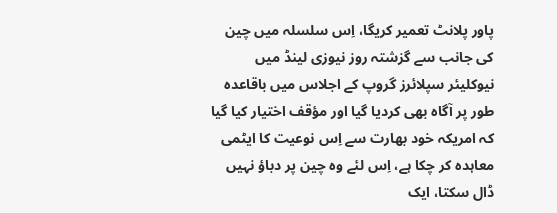پاور پلانٹ تعمیر کریگا، اِس سلسلہ میں چین کی جانب سے گزشتہ روز نیوزی لینڈ میں نیوکلیئر سپلائرز گروپ کے اجلاس میں باقاعدہ طور پر آگاہ بھی کردیا گیا اور مؤقف اختیار کیا گیا کہ امریکہ خود بھارت سے اِس نوعیت کا ایٹمی معاہدہ کر چکا ہے، اِس لئے وہ چین پر دباؤ نہیں ڈال سکتا، ایک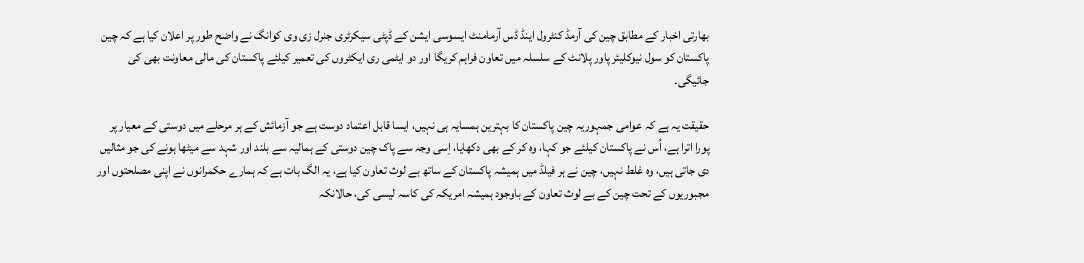بھارتی اخبار کے مطابق چین کی آرمڈ کنٹرول اینڈ ڈس آرمامنٹ ایسوسی ایشن کے ڈپٹی سیکرٹری جنرل زی وی کوانگ نے واضح طور پر اعلان کیا ہے کہ چین پاکستان کو سول نیوکلیئر پاور پلانٹ کے سلسلہ میں تعاون فراہم کریگا اور دو ایٹمی ری ایکٹروں کی تعمیر کیلئے پاکستان کی مالی معاونت بھی کی جائیگی۔

حقیقت یہ ہے کہ عوامی جمہوریہ چین پاکستان کا بہترین ہمسایہ ہی نہیں، ایسا قابل اعتماد دوست ہے جو آزمائش کے ہر مرحلے میں دوستی کے معیار پر پورا اترا ہے، اُس نے پاکستان کیلئے جو کہا، وہ کر کے بھی دکھایا، اِسی وجہ سے پاک چین دوستی کے ہمالیہ سے بلند اور شہد سے میٹھا ہونے کی جو مثالیں دی جاتی ہیں، وہ غلط نہیں، چین نے ہر فیلڈ میں ہمیشہ پاکستان کے ساتھ بے لوث تعاون کیا ہے، یہ الگ بات ہے کہ ہمارے حکمرانوں نے اپنی مصلحتوں اور مجبوریوں کے تحت چین کے بے لوث تعاون کے باوجود ہمیشہ امریکہ کی کاسہ لیسی کی، حالانکہ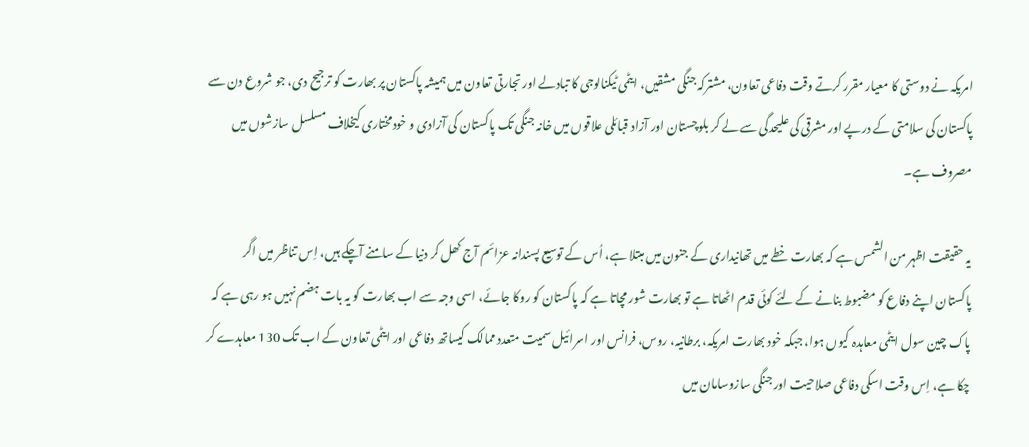امریکہ نے دوستی کا معیار مقرر کرتے وقت دفاعی تعاون، مشترکہ جنگی مشقیں، ایٹمی ٹیکنالوجی کا تبادلے اور تجارتی تعاون میں ہمیشہ پاکستان پر بھارت کو ترجیح دی، جو شروع دن سے پاکستان کی سلامتی کے درپے اور مشرقی کی علیحدگی سے لے کر بلوچستان اور آزاد قبائلی علاقوں میں خانہ جنگی تک پاکستان کی آزادی و خودمختاری کیخلاف مسلسل سازشوں میں مصروف ہے۔

یہ حقیقت اظہر من الشمس ہے کہ بھارت خطے میں تھانیداری کے جنون میں مبتلا ہے، اُس کے توسیع پسندانہ عزائم آج کھل کر دنیا کے سامنے آچکے ہیں، اِس تناظر میں اگر پاکستان اپنے دفاع کو مضبوط بنانے کے لئے کوئی قدم اٹھاتا ہے تو بھارت شور مچاتا ہے کہ پاکستان کو روکا جائے، اسی وجہ سے اب بھارت کو یہ بات ہضم نہیں ہو رہی ہے کہ پاک چین سول ایٹمی معاہدہ کیوں ہوا، جبکہ خود بھارت امریکہ، برطانیہ، روس، فرانس اور اسرائیل سمیت متعدد ممالک کیساتھ دفاعی اور ایٹمی تعاون کے اب تک 130 معاہدے کر چکا ہے، اِس وقت اسکی دفاعی صلاحیت اور جنگی سازوسامان میں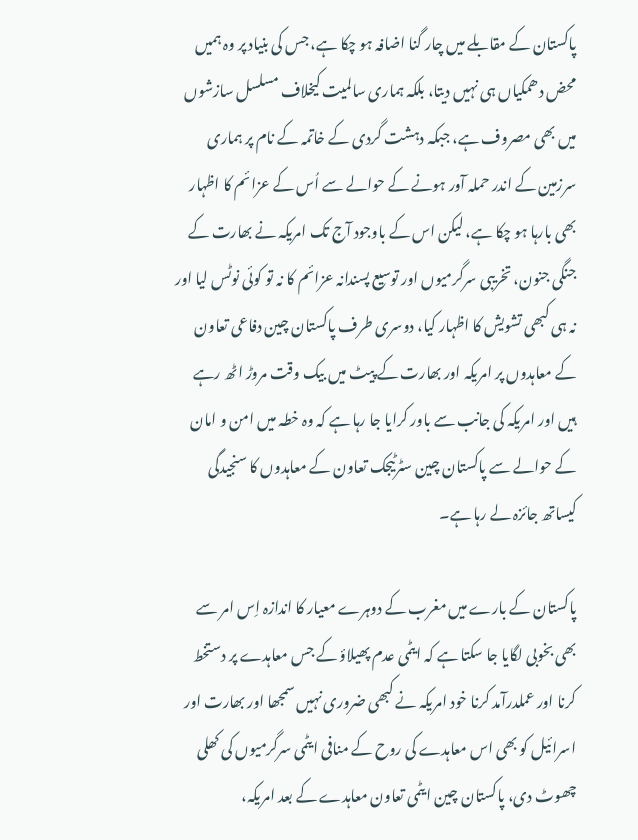پاکستان کے مقابلے میں چار گنا اضافہ ہو چکا ہے، جس کی بنیاد پر وہ ہمیں محض دھمکیاں ہی نہیں دیتا، بلکہ ہماری سالمیت کیخلاف مسلسل سازشوں میں بھی مصروف ہے، جبکہ دہشت گردی کے خاتمہ کے نام پر ہماری سرزمین کے اندر حملہ آور ہونے کے حوالے سے اُس کے عزائم کا اظہار بھی بارہا ہو چکا ہے، لیکن اس کے باوجود آج تک امریکہ نے بھارت کے جنگی جنون، تخریبی سرگرمیوں اور توسیع پسندانہ عزائم کا نہ تو کوئی نوٹس لیا اور نہ ہی کبھی تشویش کا اظہار کیا، دوسری طرف پاکستان چین دفاعی تعاون کے معاہدوں پر امریکہ اور بھارت کے پیٹ میں بیک وقت مروڑ اٹھ رہے ہیں اور امریکہ کی جانب سے باور کرایا جا رہا ہے کہ وہ خطہ میں امن و امان کے حوالے سے پاکستان چین سٹرٹیجک تعاون کے معاہدوں کا سنجیدگی کیساتھ جائزہ لے رہا ہے۔

پاکستان کے بارے میں مغرب کے دوہرے معیار کا اندازہ اِس امر سے بھی بخوبی لگایا جا سکتا ہے کہ ایٹمی عدم پھیلاؤ کے جس معاہدے پر دستخط کرنا اور عملدرآمد کرنا خود امریکہ نے کبھی ضروری نہیں سمجھا اور بھارت اور اسرائیل کو بھی اس معاہدے کی روح کے منافی ایٹمی سرگرمیوں کی کھلی چھوٹ دی، پاکستان چین ایٹمی تعاون معاہدے کے بعد امریکہ،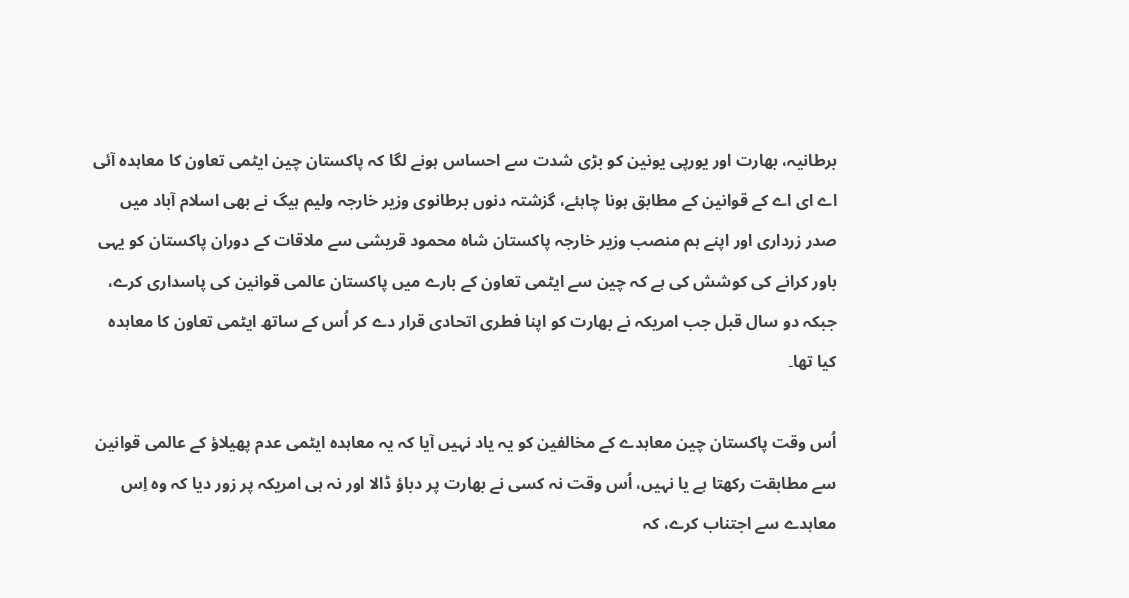برطانیہ، بھارت اور یورپی یونین کو بڑی شدت سے احساس ہونے لگا کہ پاکستان چین ایٹمی تعاون کا معاہدہ آئی اے ای اے کے قوانین کے مطابق ہونا چاہئے، گزشتہ دنوں برطانوی وزیر خارجہ ولیم ہیگ نے بھی اسلام آباد میں صدر زرداری اور اپنے ہم منصب وزیر خارجہ پاکستان شاہ محمود قریشی سے ملاقات کے دوران پاکستان کو یہی باور کرانے کی کوشش کی ہے کہ چین سے ایٹمی تعاون کے بارے میں پاکستان عالمی قوانین کی پاسداری کرے، جبکہ دو سال قبل جب امریکہ نے بھارت کو اپنا فطری اتحادی قرار دے کر اُس کے ساتھ ایٹمی تعاون کا معاہدہ کیا تھا۔

اُس وقت پاکستان چین معاہدے کے مخالفین کو یہ یاد نہیں آیا کہ یہ معاہدہ ایٹمی عدم پھیلاؤ کے عالمی قوانین سے مطابقت رکھتا ہے یا نہیں، اُس وقت نہ کسی نے بھارت پر دباؤ ڈالا اور نہ ہی امریکہ پر زور دیا کہ وہ اِس معاہدے سے اجتناب کرے، کہ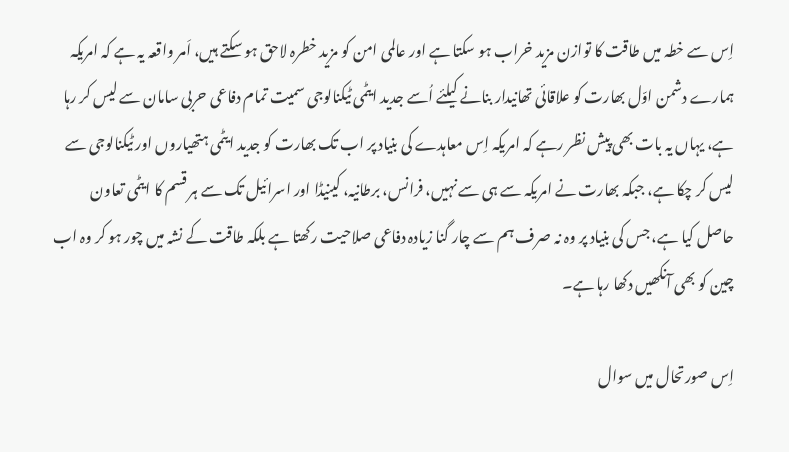اِس سے خطہ میں طاقت کا توازن مزید خراب ہو سکتا ہے اور عالمی امن کو مزید خطرہ لاحق ہو سکتے ہیں، اَمر واقعہ یہ ہے کہ امریکہ ہمارے دشمن اوّل بھارت کو علاقائی تھانیدار بنانے کیلئے اُسے جدید ایٹمی ٹیکنالوجی سمیت تمام دفاعی حربی سامان سے لیس کر رہا ہے، یہاں یہ بات بھی پیش نظر رہے کہ امریکہ اِس معاہدے کی بنیاد پر اب تک بھارت کو جدید ایٹمی ہتھیاروں اور ٹیکنالوجی سے لیس کر چکا ہے، جبکہ بھارت نے امریکہ سے ہی سے نہیں، فرانس، برطانیہ، کینیڈا اور اسرائیل تک سے ہر قسم کا ایٹمی تعاون حاصل کیا ہے، جس کی بنیاد پر وہ نہ صرف ہم سے چار گنا زیادہ دفاعی صلاحیت رکھتا ہے بلکہ طاقت کے نشہ میں چور ہو کر وہ اب چین کو بھی آنکھیں دکھا رہا ہے۔

اِس صورتحال میں سوال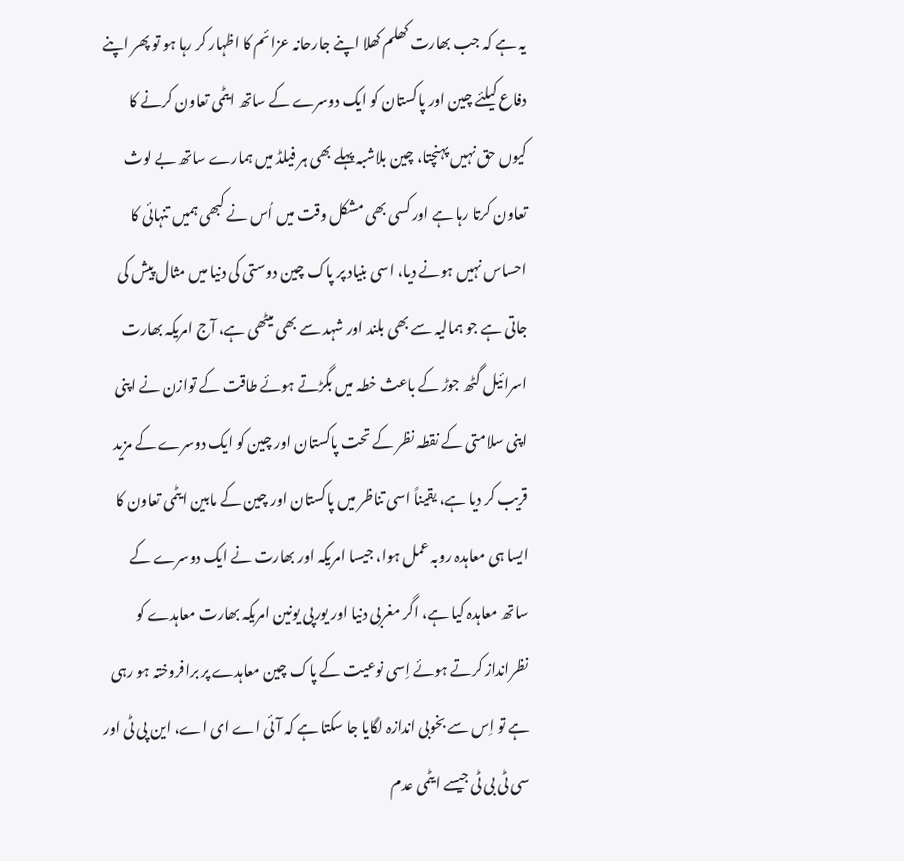یہ ہے کہ جب بھارت کھلم کھلا اپنے جارحانہ عزائم کا اظہار کر رہا ہو تو پھر اپنے دفاع کیلئے چین اور پاکستان کو ایک دوسرے کے ساتھ ایٹمی تعاون کرنے کا کیوں حق نہیں پہنچتا، چین بلاشبہ پہلے بھی ہر فیلڈ میں ہمارے ساتھ بے لوث تعاون کرتا رہا ہے اور کسی بھی مشکل وقت میں اُس نے کبھی ہمیں تنہائی کا احساس نہیں ہونے دیا، اسی بنیاد پر پاک چین دوستی کی دنیا میں مثال پیش کی جاتی ہے جو ہمالیہ سے بھی بلند اور شہد سے بھی میٹھی ہے، آج امریکہ بھارت اسرائیل گٹھ جوڑ کے باعث خطہ میں بگڑتے ہوئے طاقت کے توازن نے اپنی اپنی سلامتی کے نقطہ نظر کے تحت پاکستان اور چین کو ایک دوسرے کے مزید قریب کر دیا ہے، یقیناً اسی تناظر میں پاکستان اور چین کے مابین ایٹمی تعاون کا ایسا ہی معاہدہ روبہ عمل ہوا، جیسا امریکہ اور بھارت نے ایک دوسرے کے ساتھ معاہدہ کیا ہے، اگر مغربی دنیا اور یورپی یونین امریکہ بھارت معاہدے کو نظرانداز کرتے ہوئے اِسی نوعیت کے پاک چین معاہدے پر برافروختہ ہو رہی ہے تو اِس سے بخوبی اندازہ لگایا جا سکتا ہے کہ آئی اے ای اے، این پی ٹی اور سی ٹی بی ٹی جیسے ایٹمی عدم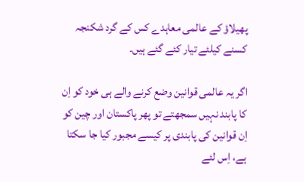پھیلاؤ کے عالمی معاہدے کس کے گرد شکنجہ کسنے کیلئے تیار کئے گئے ہیں۔

اگر یہ عالمی قوانین وضع کرنے والے ہی خود کو اِن کا پابند نہیں سمجھتے تو پھر پاکستان اور چین کو اِن قوانین کی پابندی پر کیسے مجبور کیا جا سکتا ہے، اِس لئے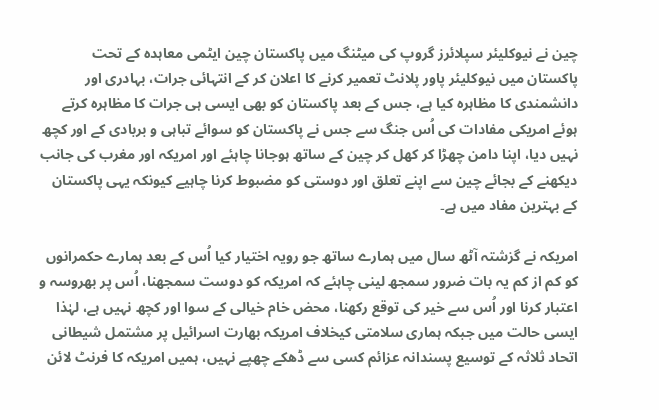چین نے نیوکلیئر سپلائرز گروپ کی میٹنگ میں پاکستان چین ایٹمی معاہدہ کے تحت پاکستان میں نیوکلیئر پاور پلانٹ تعمیر کرنے کا اعلان کر کے انتہائی جرات، بہادری اور دانشمندی کا مظاہرہ کیا ہے، جس کے بعد پاکستان کو بھی ایسی ہی جرات کا مظاہرہ کرتے ہوئے امریکی مفادات کی اُس جنگ سے جس نے پاکستان کو سوائے تباہی و بربادی کے اور کچھ نہیں دیا، اپنا دامن چھڑا کر کھل کر چین کے ساتھ ہوجانا چاہئے اور امریکہ اور مغرب کی جانب دیکھنے کے بجائے چین سے اپنے تعلق اور دوستی کو مضبوط کرنا چاہیے کیونکہ یہی پاکستان کے بہترین مفاد میں ہے۔

امریکہ نے گزشتہ آٹھ سال میں ہمارے ساتھ جو رویہ اختیار کیا اُس کے بعد ہمارے حکمرانوں کو کم از کم یہ بات ضرور سمجھ لینی چاہئے کہ امریکہ کو دوست سمجھنا، اُس پر بھروسہ و اعتبار کرنا اور اُس سے خیر کی توقع رکھنا، محض خام خیالی کے سوا اور کچھ نہیں ہے، لہٰذا ایسی حالت میں جبکہ ہماری سلامتی کیخلاف امریکہ بھارت اسرائیل پر مشتمل شیطانی اتحاد ثلاثہ کے توسیع پسندانہ عزائم کسی سے ڈھکے چھپے نہیں، ہمیں امریکہ کا فرنٹ لائن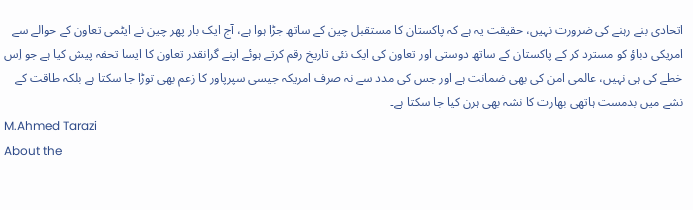اتحادی بنے رہنے کی ضرورت نہیں، حقیقت یہ ہے کہ پاکستان کا مستقبل چین کے ساتھ جڑا ہوا ہے، آج ایک بار پھر چین نے ایٹمی تعاون کے حوالے سے امریکی دباؤ کو مسترد کر کے پاکستان کے ساتھ دوستی اور تعاون کی ایک نئی تاریخ رقم کرتے ہوئے اپنے گرانقدر تعاون کا ایسا تحفہ پیش کیا ہے جو اِس خطے کی ہی نہیں، عالمی امن کی بھی ضمانت ہے اور جس کی مدد سے نہ صرف امریکہ جیسی سپرپاور کا زعم بھی توڑا جا سکتا ہے بلکہ طاقت کے نشے میں بدمست ہاتھی بھارت کا نشہ بھی ہرن کیا جا سکتا ہے۔
M.Ahmed Tarazi
About the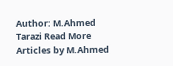Author: M.Ahmed Tarazi Read More Articles by M.Ahmed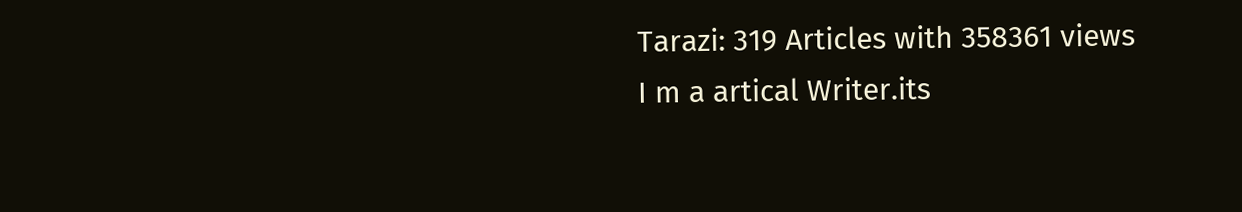Tarazi: 319 Articles with 358361 views I m a artical Writer.its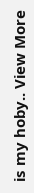is my hoby.. View More